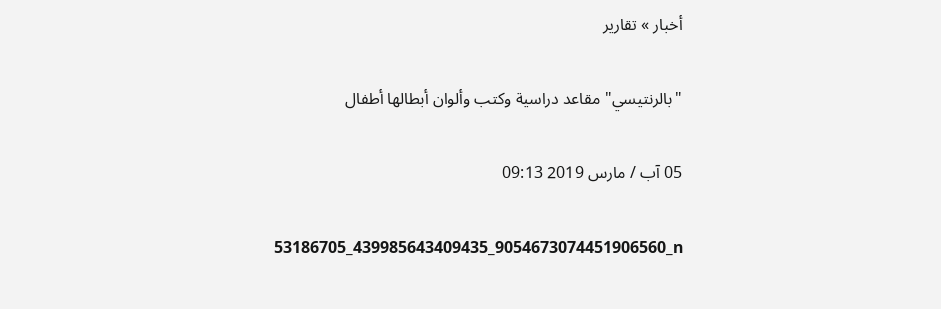أخبار » تقارير

"بالرنتيسي" مقاعد دراسية وكتب وألوان أبطالها أطفال

05 آب / مارس 2019 09:13

53186705_439985643409435_9054673074451906560_n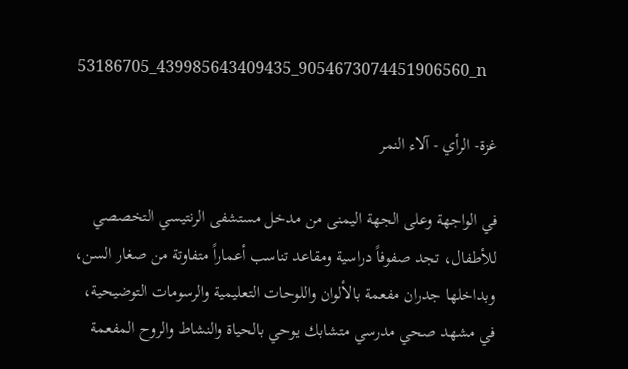53186705_439985643409435_9054673074451906560_n

غزة- الرأي - آلاء النمر

في الواجهة وعلى الجهة اليمنى من مدخل مستشفى الرنتيسي التخصصي للأطفال، تجد صفوفاً دراسية ومقاعد تناسب أعماراً متفاوتة من صغار السن، وبداخلها جدران مفعمة بالألوان واللوحات التعليمية والرسومات التوضيحية، في مشهد صحي مدرسي متشابك يوحي بالحياة والنشاط والروح المفعمة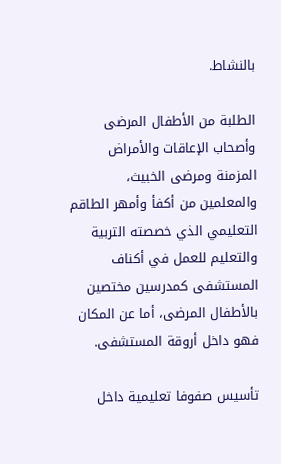بالنشاط.

الطلبة من الأطفال المرضى وأصحاب الإعاقات والأمراض المزمنة ومرضى الخبيث، والمعلمين من أكفأ وأمهر الطاقم التعليمي الذي خصصته التربية والتعليم للعمل في أكناف المستشفى كمدرسين مختصين بالأطفال المرضى، أما عن المكان فهو داخل أروقة المستشفى.

تأسيس صفوفا تعليمية داخل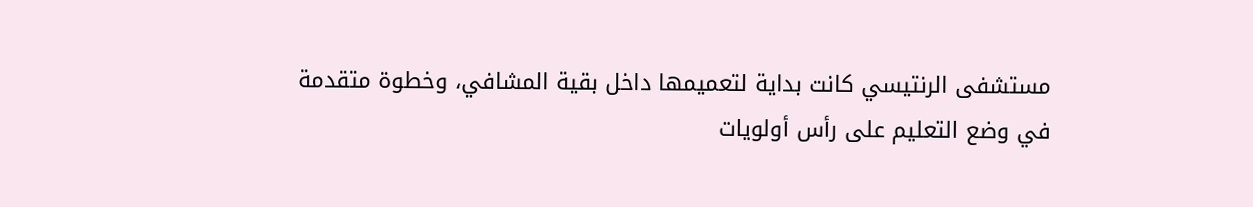مستشفى الرنتيسي كانت بداية لتعميمها داخل بقية المشافي، وخطوة متقدمة في وضع التعليم على رأس أولويات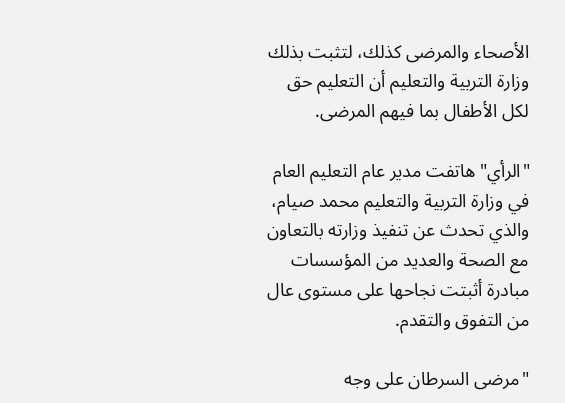الأصحاء والمرضى كذلك، لتثبت بذلك وزارة التربية والتعليم أن التعليم حق لكل الأطفال بما فيهم المرضى.

"الرأي" هاتفت مدير عام التعليم العام في وزارة التربية والتعليم محمد صيام، والذي تحدث عن تنفيذ وزارته بالتعاون مع الصحة والعديد من المؤسسات مبادرة أثبتت نجاحها على مستوى عال من التفوق والتقدم.

"مرضى السرطان على وجه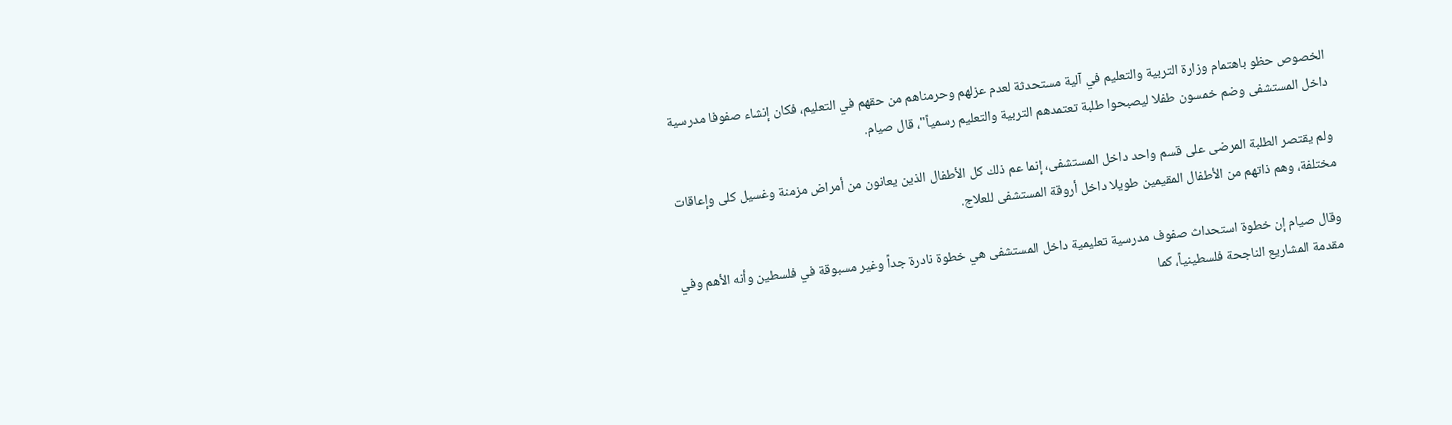الخصوص حظو باهتمام وزارة التربية والتعليم في آلية مستحدثة لعدم عزلهم وحرمناهم من حقهم في التعليم، فكان إنشاء صفوفا مدرسية داخل المستشفى وضم خمسون طفلا ليصبحوا طلبة تعتمدهم التربية والتعليم رسمياً"، قال صيام.

ولم يقتصر الطلبة المرضى على قسم واحد داخل المستشفى، إنما عم ذلك كل الأطفال الذين يعانون من أمراض مزمنة وغسيل كلى وإعاقات مختلفة، وهم ذاتهم من الأطفال المقيمين طويلا داخل أروقة المستشفى للعلاج.

وقال صيام إن خطوة استحداث صفوف مدرسية تعليمية داخل المستشفى هي خطوة نادرة جداً وغير مسبوقة في فلسطين وأنه الأهم وفي مقدمة المشاريع الناجحة فلسطينياً، كما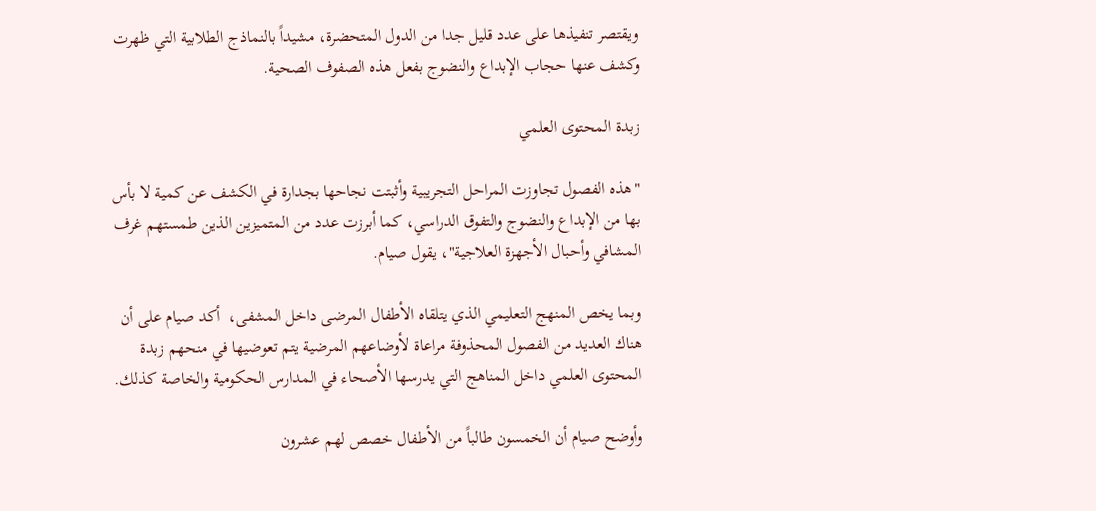ويقتصر تنفيذها على عدد قليل جدا من الدول المتحضرة، مشيداً بالنماذج الطلابية التي ظهرت وكشف عنها حجاب الإبداع والنضوج بفعل هذه الصفوف الصحية.

زبدة المحتوى العلمي

"هذه الفصول تجاوزت المراحل التجريبية وأثبتت نجاحها بجدارة في الكشف عن كمية لا بأس بها من الإبداع والنضوج والتفوق الدراسي، كما أبرزت عدد من المتميزين الذين طمستهم غرف المشافي وأحبال الأجهزة العلاجية"، يقول صيام.

وبما يخص المنهج التعليمي الذي يتلقاه الأطفال المرضى داخل المشفى،  أكد صيام على أن هناك العديد من الفصول المحذوفة مراعاة لأوضاعهم المرضية يتم تعوضيها في منحهم زبدة المحتوى العلمي داخل المناهج التي يدرسها الأصحاء في المدارس الحكومية والخاصة كذلك.

وأوضح صيام أن الخمسون طالباً من الأطفال خصص لهم عشرون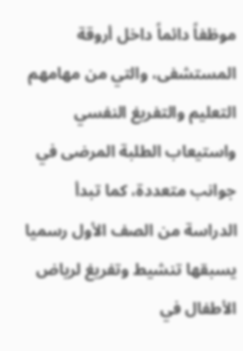موظفاً دائماً داخل أروقة المستشفى، والتي من مهامهم التعليم والتفريغ النفسي واستيعاب الطلبة المرضى في جوانب متعددة، كما تبدأ الدراسة من الصف الأول رسميا يسبقها تنشيط وتفريغ لرياض الأطفال في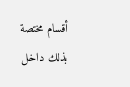أقسام مختصة بذلك داخل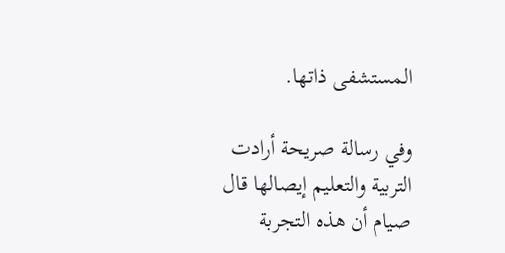المستشفى ذاتها.

وفي رسالة صريحة أرادت التربية والتعليم إيصالها قال صيام أن هذه التجربة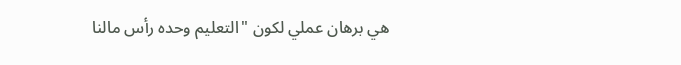هي برهان عملي لكون "التعليم وحده رأس مالنا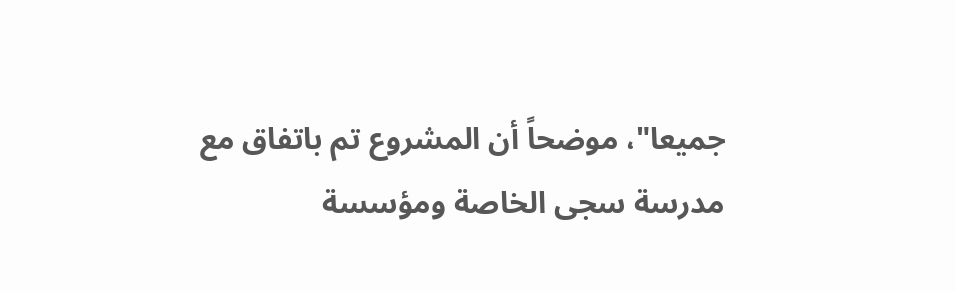جميعا"، موضحاً أن المشروع تم باتفاق مع مدرسة سجى الخاصة ومؤسسة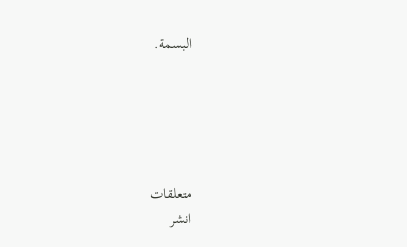البسمة.





متعلقات
انشر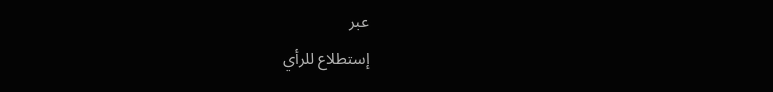عبر
إستطلاع للرأي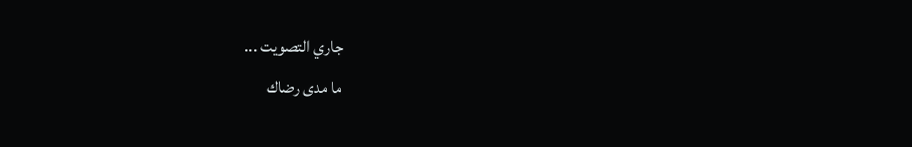جاري التصويت ...
ما مدى رضاك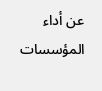عن أداء المؤسسات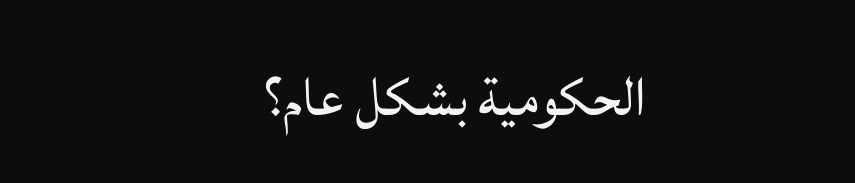الحكومية بشكل عام؟